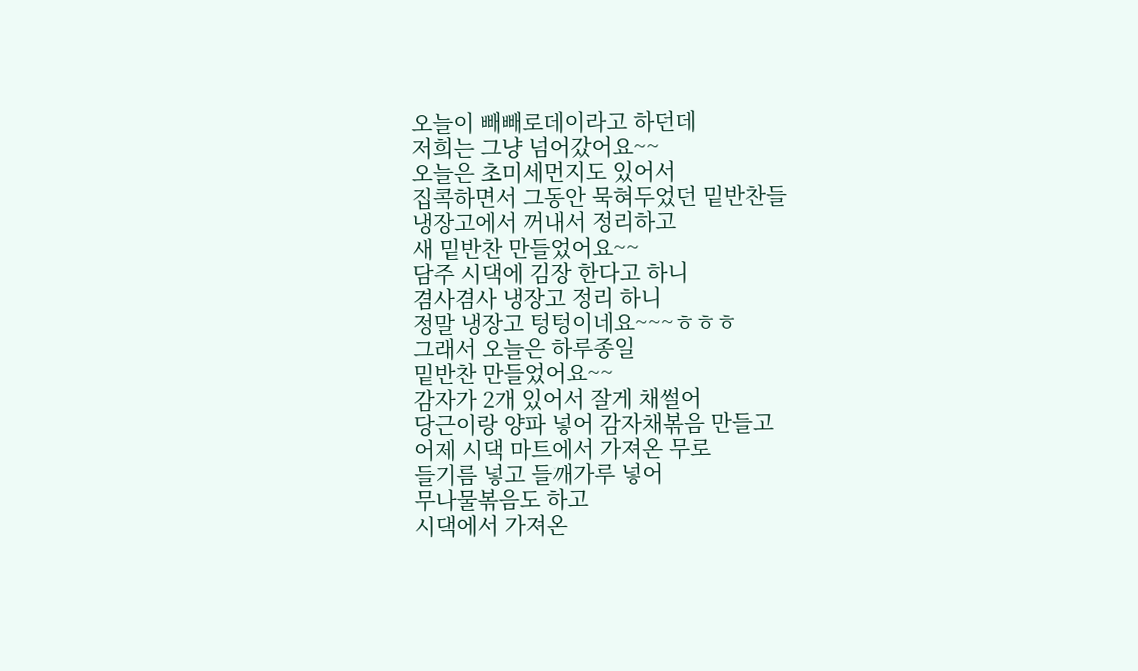오늘이 빼빼로데이라고 하던데
저희는 그냥 넘어갔어요~~
오늘은 초미세먼지도 있어서
집콕하면서 그동안 묵혀두었던 밑반찬들
냉장고에서 꺼내서 정리하고
새 밑반찬 만들었어요~~
담주 시댁에 김장 한다고 하니
겸사겸사 냉장고 정리 하니
정말 냉장고 텅텅이네요~~~ㅎㅎㅎ
그래서 오늘은 하루종일
밑반찬 만들었어요~~
감자가 2개 있어서 잘게 채썰어
당근이랑 양파 넣어 감자채볶음 만들고
어제 시댁 마트에서 가져온 무로
들기름 넣고 들깨가루 넣어
무나물볶음도 하고
시댁에서 가져온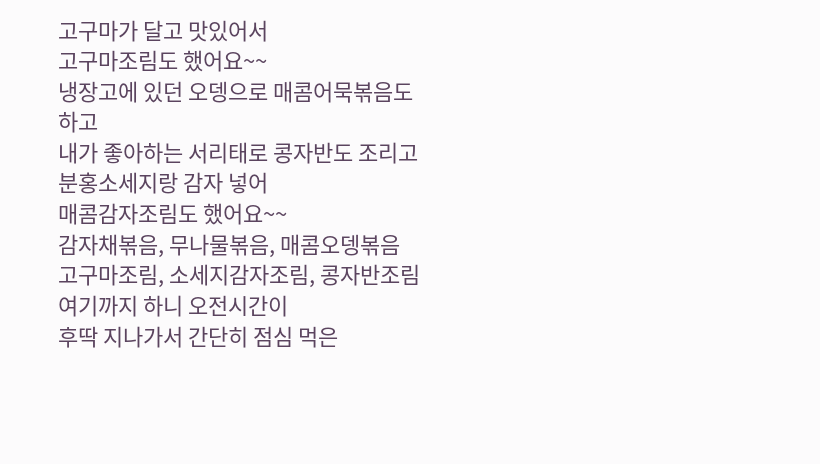고구마가 달고 맛있어서
고구마조림도 했어요~~
냉장고에 있던 오뎅으로 매콤어묵볶음도 하고
내가 좋아하는 서리태로 콩자반도 조리고
분홍소세지랑 감자 넣어
매콤감자조림도 했어요~~
감자채볶음, 무나물볶음, 매콤오뎅볶음
고구마조림, 소세지감자조림, 콩자반조림
여기까지 하니 오전시간이
후딱 지나가서 간단히 점심 먹은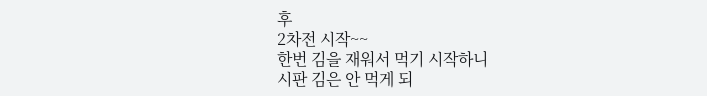후
2차전 시작~~
한번 김을 재워서 먹기 시작하니
시판 김은 안 먹게 되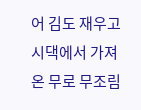어 김도 재우고
시댁에서 가져온 무로 무조림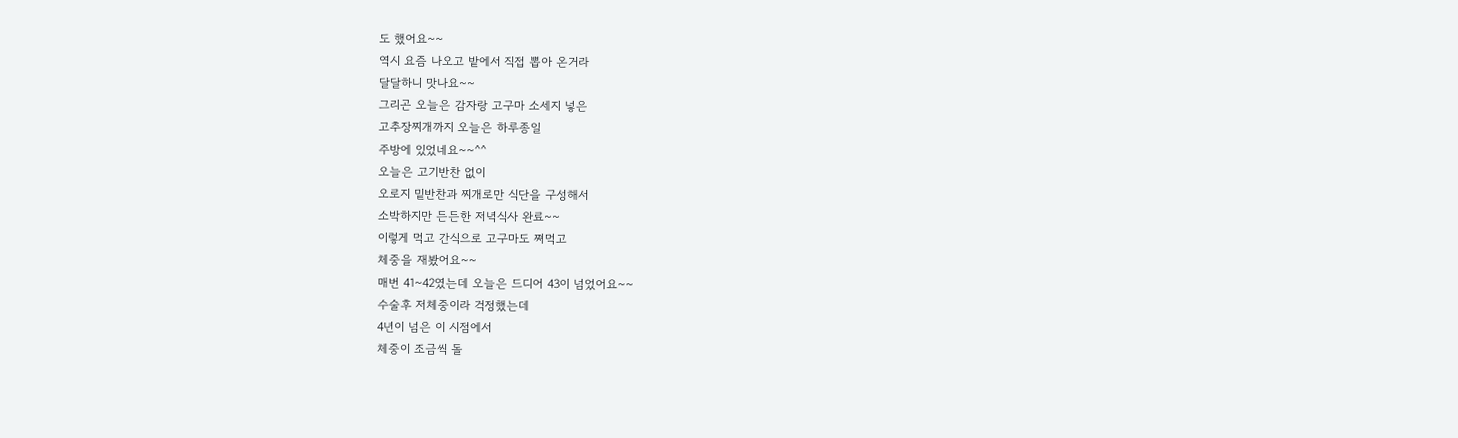도 했어요~~
역시 요즘 나오고 밭에서 직접 뽑아 온거라
달달하니 맛나요~~
그리곤 오늘은 감자랑 고구마 소세지 넣은
고추장찌개까지 오늘은 하루종일
주방에 있었네요~~^^
오늘은 고기반찬 없이
오로지 밑반찬과 찌개로만 식단을 구성해서
소박하지만 든든한 저녁식사 완료~~
이렇게 먹고 간식으로 고구마도 쪄먹고
체중을 재봤어요~~
매번 41~42였는데 오늘은 드디어 43이 넘었어요~~
수술후 저체중이라 걱정했는데
4년이 넘은 이 시점에서
체중이 조금씩 돌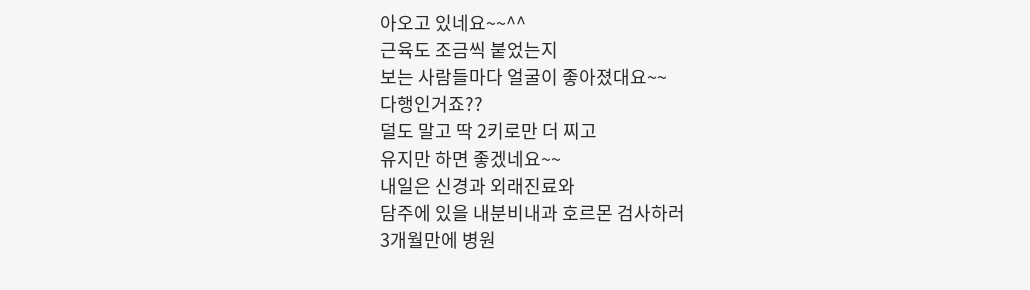아오고 있네요~~^^
근육도 조금씩 붙었는지
보는 사람들마다 얼굴이 좋아졌대요~~
다행인거죠??
덜도 말고 딱 2키로만 더 찌고
유지만 하면 좋겠네요~~
내일은 신경과 외래진료와
담주에 있을 내분비내과 호르몬 검사하러
3개월만에 병원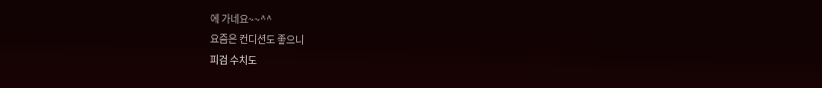에 가네요~~^^
요즘은 컨디션도 좋으니
피검 수치도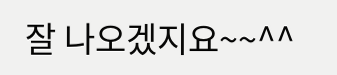잘 나오겠지요~~^^